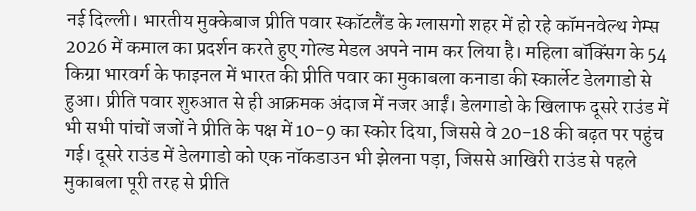नई दिल्ली। भारतीय मुक्केबाज प्रीति पवार स्कॉटलैंड के ग्लासगो शहर में हो रहे कॉमनवेल्थ गेम्स 2026 में कमाल का प्रदर्शन करते हुए गोल्ड मेडल अपने नाम कर लिया है। महिला बॉक्सिंग के 54 किग्रा भारवर्ग के फाइनल में भारत की प्रीति पवार का मुकाबला कनाडा की स्कार्लेट डेलगाडो से हुआ। प्रीति पवार शुरुआत से ही आक्रमक अंदाज में नजर आईं। डेलगाडो के खिलाफ दूसरे राउंड में भी सभी पांचों जजों ने प्रीति के पक्ष में 10-9 का स्कोर दिया, जिससे वे 20-18 की बढ़त पर पहुंच गई। दूसरे राउंड में डेलगाडो को एक नॉकडाउन भी झेलना पड़ा, जिससे आखिरी राउंड से पहले मुकाबला पूरी तरह से प्रीति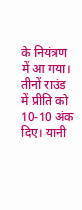के नियंत्रण में आ गया। तीनों राउंड में प्रीति को 10-10 अंक दिए। यानी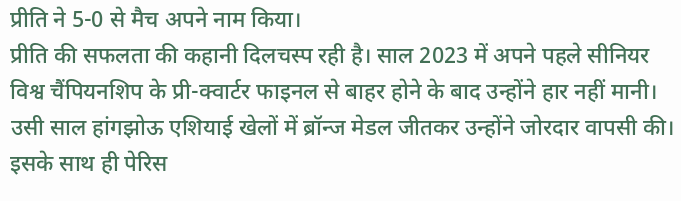प्रीति ने 5-0 से मैच अपने नाम किया।
प्रीति की सफलता की कहानी दिलचस्प रही है। साल 2023 में अपने पहले सीनियर विश्व चैंपियनशिप के प्री-क्वार्टर फाइनल से बाहर होने के बाद उन्होंने हार नहीं मानी। उसी साल हांगझोऊ एशियाई खेलों में ब्रॉन्ज मेडल जीतकर उन्होंने जोरदार वापसी की। इसके साथ ही पेरिस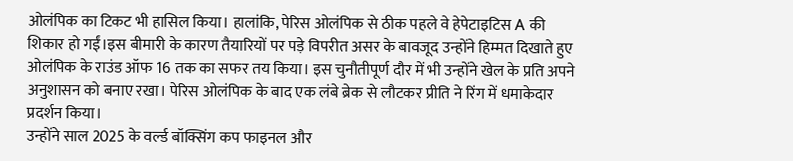ओलंपिक का टिकट भी हासिल किया। हालांकि, पेरिस ओलंपिक से ठीक पहले वे हेपेटाइटिस A की शिकार हो गईं।इस बीमारी के कारण तैयारियों पर पड़े विपरीत असर के बावजूद उन्होंने हिम्मत दिखाते हुए ओलंपिक के राउंड ऑफ 16 तक का सफर तय किया। इस चुनौतीपूर्ण दौर में भी उन्होंने खेल के प्रति अपने अनुशासन को बनाए रखा। पेरिस ओलंपिक के बाद एक लंबे ब्रेक से लौटकर प्रीति ने रिंग में धमाकेदार प्रदर्शन किया।
उन्होंने साल 2025 के वर्ल्ड बॉक्सिंग कप फाइनल और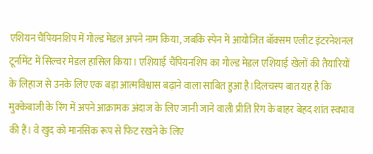एशियन चैंपियनशिप में गोल्ड मेडल अपने नाम किया, जबकि स्पेन में आयोजित बॉक्सम एलीट इंटरनेशनल टूर्नामेंट में सिल्वर मेडल हासिल किया। एशियाई चैंपियनशिप का गोल्ड मेडल एशियाई खेलों की तैयारियों के लिहाज से उनके लिए एक बड़ा आत्मविश्वास बढ़ाने वाला साबित हुआ है।दिलचस्प बात यह है कि मुक्केबाजी के रिंग में अपने आक्रामक अंदाज के लिए जानी जाने वाली प्रीति रिंग के बाहर बेहद शांत स्वभाव की हैं। वे खुद को मानसिक रूप से फिट रखने के लिए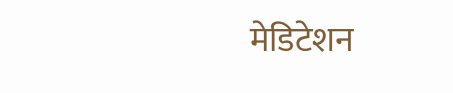मेडिटेशन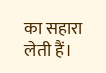का सहारा लेती हैं।